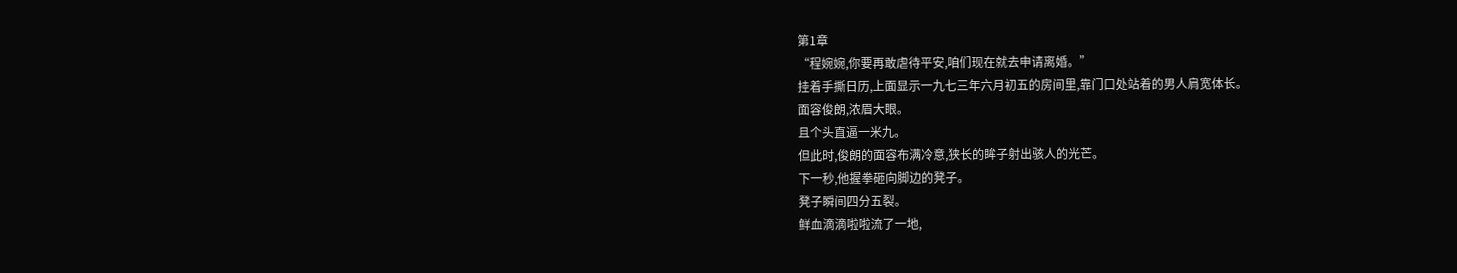第1章
“程婉婉,你要再敢虐待平安,咱们现在就去申请离婚。”
挂着手撕日历,上面显示一九七三年六月初五的房间里,靠门口处站着的男人肩宽体长。
面容俊朗,浓眉大眼。
且个头直逼一米九。
但此时,俊朗的面容布满冷意,狭长的眸子射出骇人的光芒。
下一秒,他握拳砸向脚边的凳子。
凳子瞬间四分五裂。
鲜血滴滴啦啦流了一地,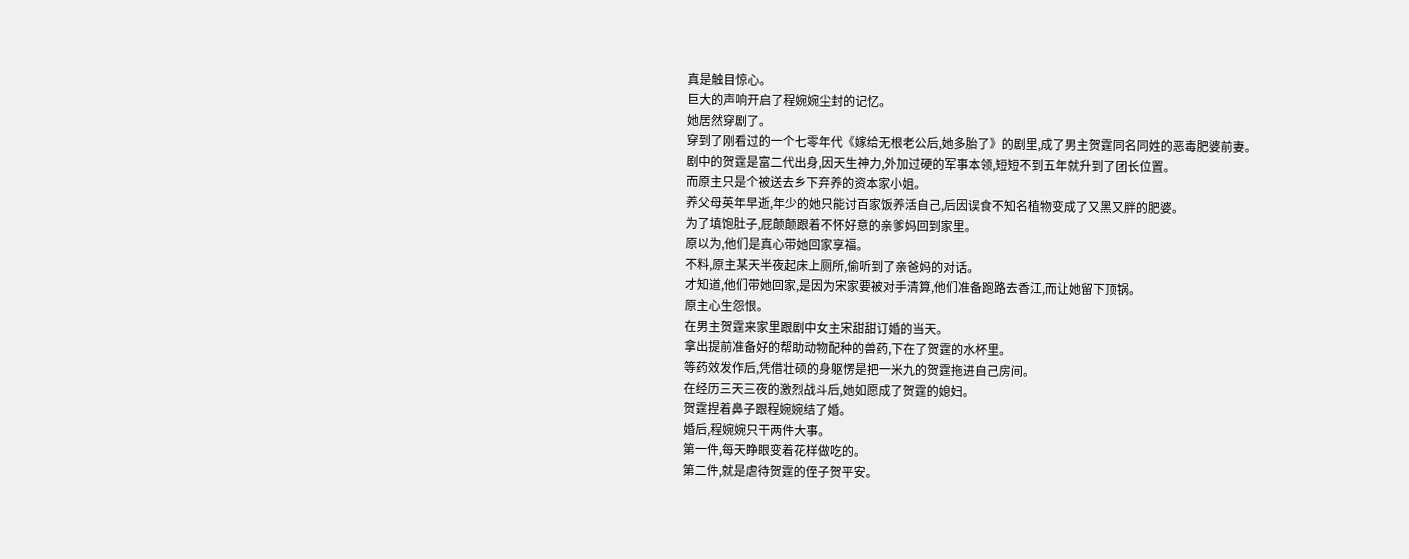真是触目惊心。
巨大的声响开启了程婉婉尘封的记忆。
她居然穿剧了。
穿到了刚看过的一个七零年代《嫁给无根老公后,她多胎了》的剧里,成了男主贺霆同名同姓的恶毒肥婆前妻。
剧中的贺霆是富二代出身,因天生神力,外加过硬的军事本领,短短不到五年就升到了团长位置。
而原主只是个被送去乡下弃养的资本家小姐。
养父母英年早逝,年少的她只能讨百家饭养活自己,后因误食不知名植物变成了又黑又胖的肥婆。
为了填饱肚子,屁颠颠跟着不怀好意的亲爹妈回到家里。
原以为,他们是真心带她回家享福。
不料,原主某天半夜起床上厕所,偷听到了亲爸妈的对话。
才知道,他们带她回家,是因为宋家要被对手清算,他们准备跑路去香江,而让她留下顶锅。
原主心生怨恨。
在男主贺霆来家里跟剧中女主宋甜甜订婚的当天。
拿出提前准备好的帮助动物配种的兽药,下在了贺霆的水杯里。
等药效发作后,凭借壮硕的身躯愣是把一米九的贺霆拖进自己房间。
在经历三天三夜的激烈战斗后,她如愿成了贺霆的媳妇。
贺霆捏着鼻子跟程婉婉结了婚。
婚后,程婉婉只干两件大事。
第一件,每天睁眼变着花样做吃的。
第二件,就是虐待贺霆的侄子贺平安。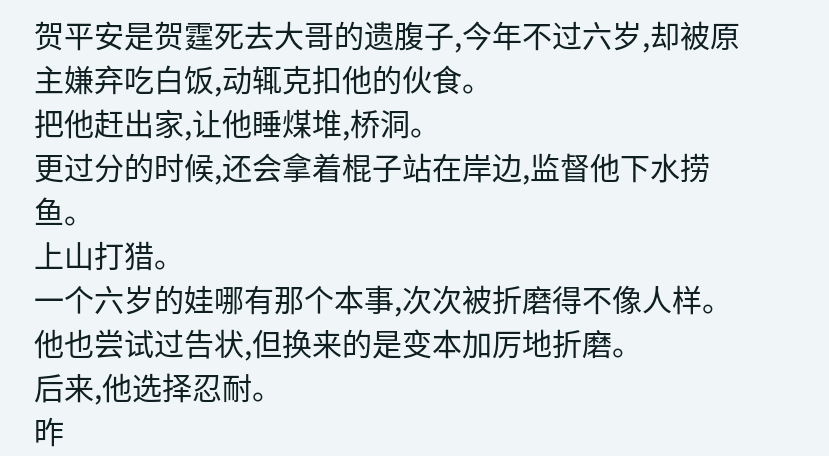贺平安是贺霆死去大哥的遗腹子,今年不过六岁,却被原主嫌弃吃白饭,动辄克扣他的伙食。
把他赶出家,让他睡煤堆,桥洞。
更过分的时候,还会拿着棍子站在岸边,监督他下水捞鱼。
上山打猎。
一个六岁的娃哪有那个本事,次次被折磨得不像人样。
他也尝试过告状,但换来的是变本加厉地折磨。
后来,他选择忍耐。
昨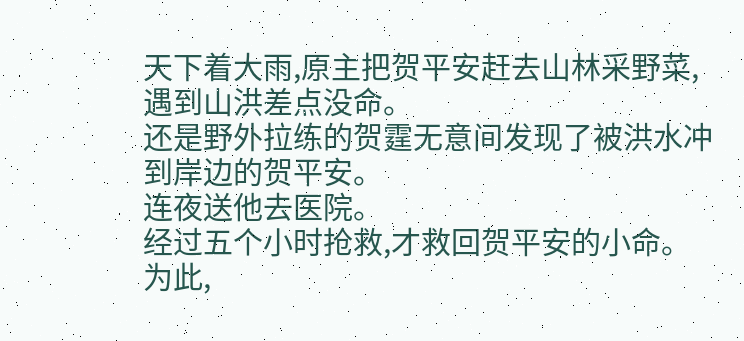天下着大雨,原主把贺平安赶去山林采野菜,遇到山洪差点没命。
还是野外拉练的贺霆无意间发现了被洪水冲到岸边的贺平安。
连夜送他去医院。
经过五个小时抢救,才救回贺平安的小命。
为此,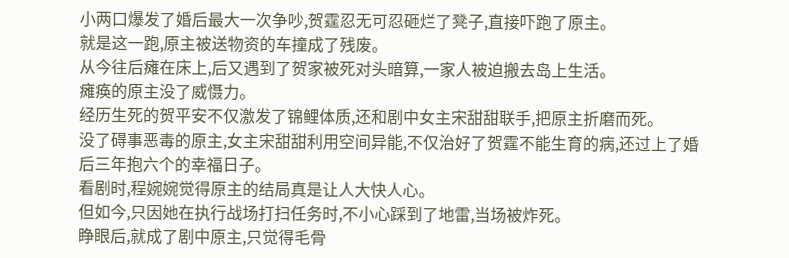小两口爆发了婚后最大一次争吵,贺霆忍无可忍砸烂了凳子,直接吓跑了原主。
就是这一跑,原主被送物资的车撞成了残废。
从今往后瘫在床上,后又遇到了贺家被死对头暗算,一家人被迫搬去岛上生活。
瘫痪的原主没了威慑力。
经历生死的贺平安不仅激发了锦鲤体质,还和剧中女主宋甜甜联手,把原主折磨而死。
没了碍事恶毒的原主,女主宋甜甜利用空间异能,不仅治好了贺霆不能生育的病,还过上了婚后三年抱六个的幸福日子。
看剧时,程婉婉觉得原主的结局真是让人大快人心。
但如今,只因她在执行战场打扫任务时,不小心踩到了地雷,当场被炸死。
睁眼后,就成了剧中原主,只觉得毛骨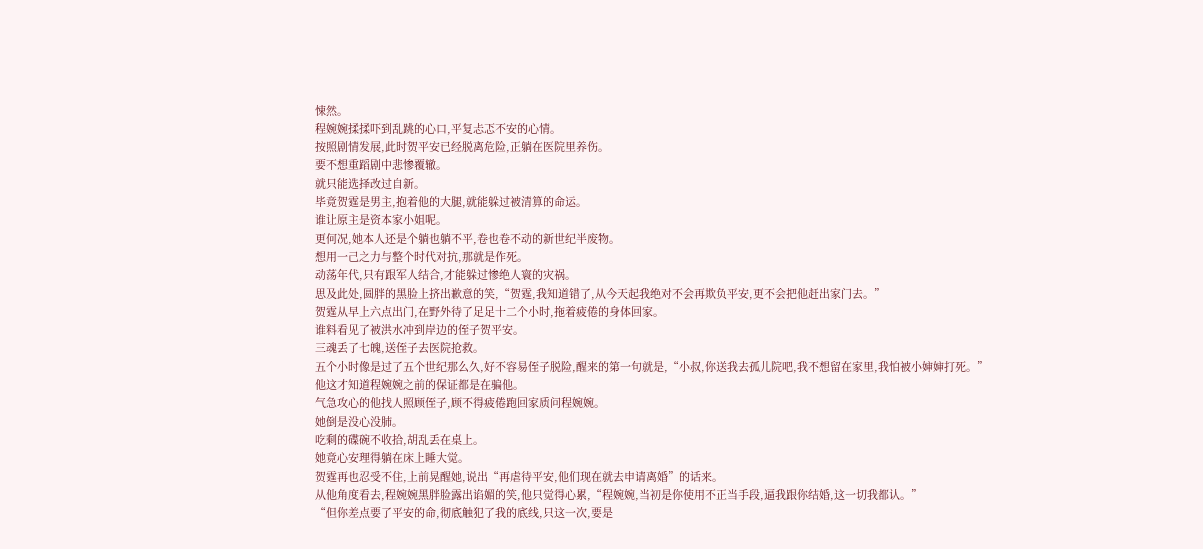悚然。
程婉婉揉揉吓到乱跳的心口,平复忐忑不安的心情。
按照剧情发展,此时贺平安已经脱离危险,正躺在医院里养伤。
要不想重蹈剧中悲惨覆辙。
就只能选择改过自新。
毕竟贺霆是男主,抱着他的大腿,就能躲过被清算的命运。
谁让原主是资本家小姐呢。
更何况,她本人还是个躺也躺不平,卷也卷不动的新世纪半废物。
想用一己之力与整个时代对抗,那就是作死。
动荡年代,只有跟军人结合,才能躲过惨绝人寰的灾祸。
思及此处,圆胖的黑脸上挤出歉意的笑,“贺霆,我知道错了,从今天起我绝对不会再欺负平安,更不会把他赶出家门去。”
贺霆从早上六点出门,在野外待了足足十二个小时,拖着疲倦的身体回家。
谁料看见了被洪水冲到岸边的侄子贺平安。
三魂丢了七魄,送侄子去医院抢救。
五个小时像是过了五个世纪那么久,好不容易侄子脱险,醒来的第一句就是,“小叔,你送我去孤儿院吧,我不想留在家里,我怕被小婶婶打死。”
他这才知道程婉婉之前的保证都是在骗他。
气急攻心的他找人照顾侄子,顾不得疲倦跑回家质问程婉婉。
她倒是没心没肺。
吃剩的碟碗不收拾,胡乱丢在桌上。
她竟心安理得躺在床上睡大觉。
贺霆再也忍受不住,上前晃醒她,说出“再虐待平安,他们现在就去申请离婚”的话来。
从他角度看去,程婉婉黑胖脸露出谄媚的笑,他只觉得心累,“程婉婉,当初是你使用不正当手段,逼我跟你结婚,这一切我都认。”
“但你差点要了平安的命,彻底触犯了我的底线,只这一次,要是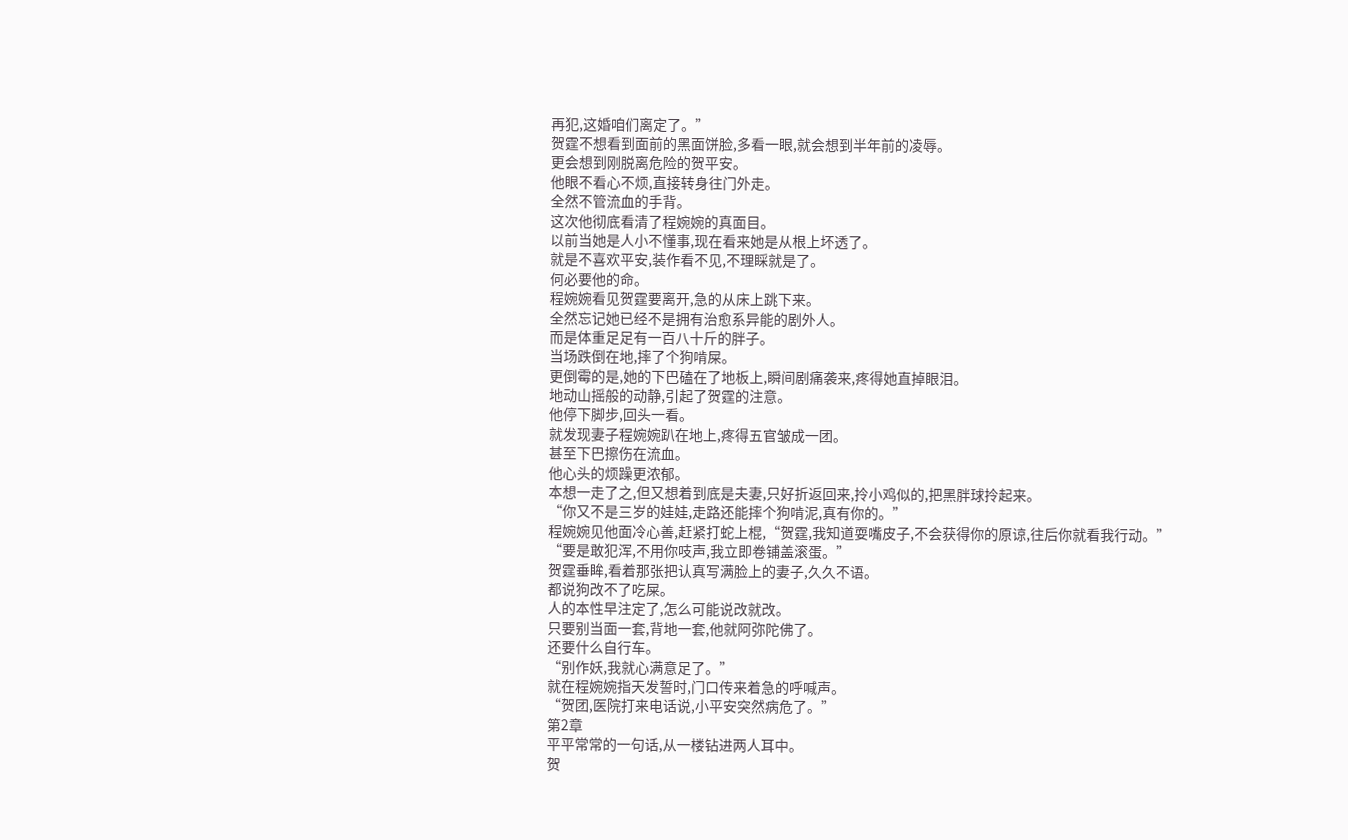再犯,这婚咱们离定了。”
贺霆不想看到面前的黑面饼脸,多看一眼,就会想到半年前的凌辱。
更会想到刚脱离危险的贺平安。
他眼不看心不烦,直接转身往门外走。
全然不管流血的手背。
这次他彻底看清了程婉婉的真面目。
以前当她是人小不懂事,现在看来她是从根上坏透了。
就是不喜欢平安,装作看不见,不理睬就是了。
何必要他的命。
程婉婉看见贺霆要离开,急的从床上跳下来。
全然忘记她已经不是拥有治愈系异能的剧外人。
而是体重足足有一百八十斤的胖子。
当场跌倒在地,摔了个狗啃屎。
更倒霉的是,她的下巴磕在了地板上,瞬间剧痛袭来,疼得她直掉眼泪。
地动山摇般的动静,引起了贺霆的注意。
他停下脚步,回头一看。
就发现妻子程婉婉趴在地上,疼得五官皱成一团。
甚至下巴擦伤在流血。
他心头的烦躁更浓郁。
本想一走了之,但又想着到底是夫妻,只好折返回来,拎小鸡似的,把黑胖球拎起来。
“你又不是三岁的娃娃,走路还能摔个狗啃泥,真有你的。”
程婉婉见他面冷心善,赶紧打蛇上棍,“贺霆,我知道耍嘴皮子,不会获得你的原谅,往后你就看我行动。”
“要是敢犯浑,不用你吱声,我立即卷铺盖滚蛋。”
贺霆垂眸,看着那张把认真写满脸上的妻子,久久不语。
都说狗改不了吃屎。
人的本性早注定了,怎么可能说改就改。
只要别当面一套,背地一套,他就阿弥陀佛了。
还要什么自行车。
“别作妖,我就心满意足了。”
就在程婉婉指天发誓时,门口传来着急的呼喊声。
“贺团,医院打来电话说,小平安突然病危了。”
第2章
平平常常的一句话,从一楼钻进两人耳中。
贺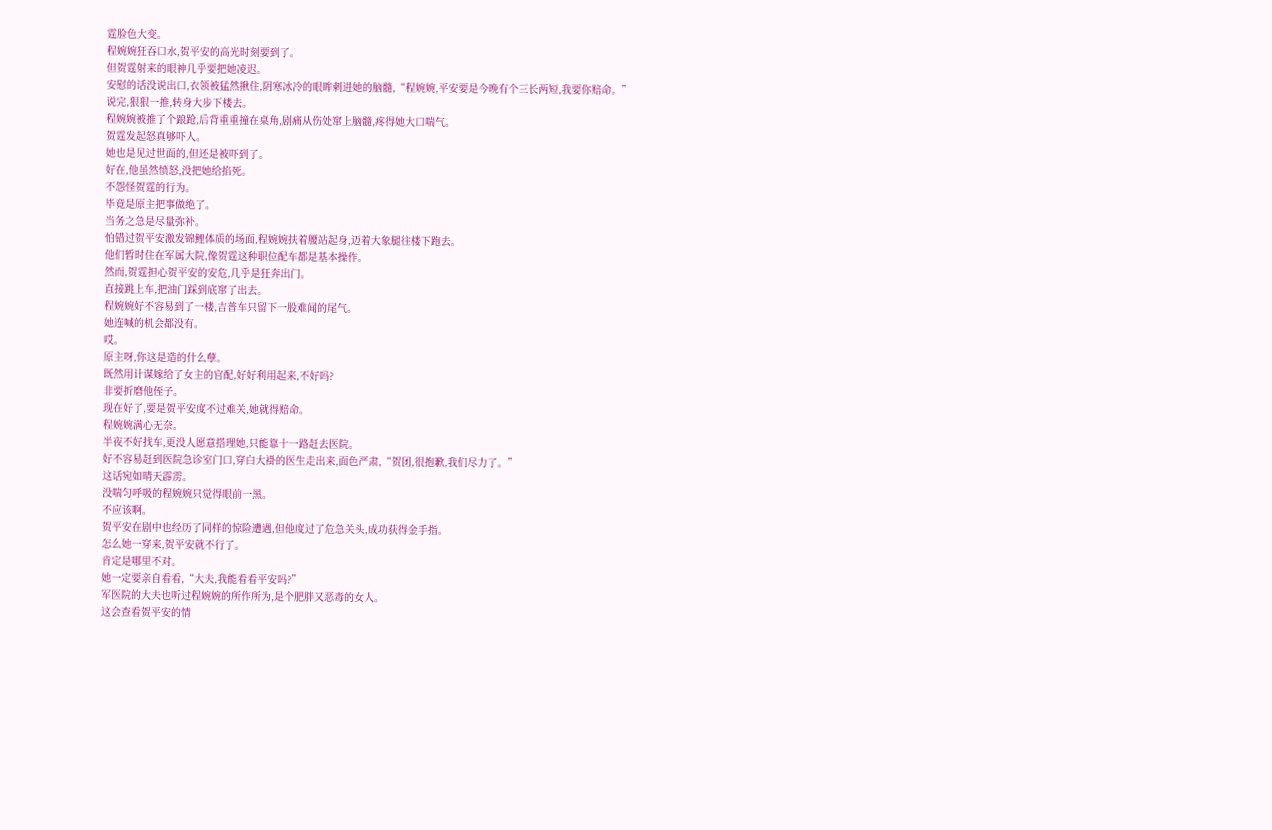霆脸色大变。
程婉婉狂吞口水,贺平安的高光时刻要到了。
但贺霆射来的眼神几乎要把她凌迟。
安慰的话没说出口,衣领被猛然揪住,阴寒冰冷的眼眸刺进她的脑髓,“程婉婉,平安要是今晚有个三长两短,我要你赔命。”
说完,狠狠一推,转身大步下楼去。
程婉婉被推了个踉跄,后背重重撞在桌角,剧痛从伤处窜上脑髓,疼得她大口喘气。
贺霆发起怒真够吓人。
她也是见过世面的,但还是被吓到了。
好在,他虽然愤怒,没把她给掐死。
不怨怪贺霆的行为。
毕竟是原主把事做绝了。
当务之急是尽量弥补。
怕错过贺平安激发锦鲤体质的场面,程婉婉扶着腰站起身,迈着大象腿往楼下跑去。
他们暂时住在军属大院,像贺霆这种职位配车都是基本操作。
然而,贺霆担心贺平安的安危,几乎是狂奔出门。
直接跳上车,把油门踩到底窜了出去。
程婉婉好不容易到了一楼,吉普车只留下一股难闻的尾气。
她连喊的机会都没有。
哎。
原主呀,你这是造的什么孽。
既然用计谋嫁给了女主的官配,好好利用起来,不好吗?
非要折磨他侄子。
现在好了,要是贺平安度不过难关,她就得赔命。
程婉婉满心无奈。
半夜不好找车,更没人愿意搭理她,只能靠十一路赶去医院。
好不容易赶到医院急诊室门口,穿白大褂的医生走出来,面色严肃,“贺团,很抱歉,我们尽力了。”
这话宛如晴天霹雳。
没喘匀呼吸的程婉婉只觉得眼前一黑。
不应该啊。
贺平安在剧中也经历了同样的惊险遭遇,但他度过了危急关头,成功获得金手指。
怎么她一穿来,贺平安就不行了。
肯定是哪里不对。
她一定要亲自看看,“大夫,我能看看平安吗?”
军医院的大夫也听过程婉婉的所作所为,是个肥胖又恶毒的女人。
这会查看贺平安的情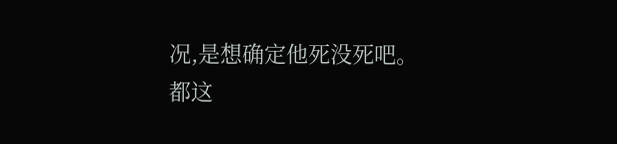况,是想确定他死没死吧。
都这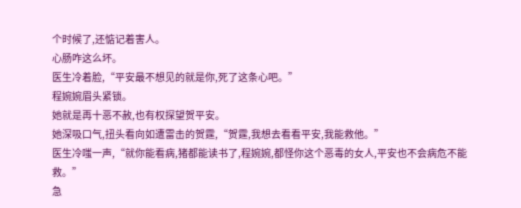个时候了,还惦记着害人。
心肠咋这么坏。
医生冷着脸,“平安最不想见的就是你,死了这条心吧。”
程婉婉眉头紧锁。
她就是再十恶不赦,也有权探望贺平安。
她深吸口气,扭头看向如遭雷击的贺霆,“贺霆,我想去看看平安,我能救他。”
医生冷嗤一声,“就你能看病,猪都能读书了,程婉婉,都怪你这个恶毒的女人,平安也不会病危不能救。”
急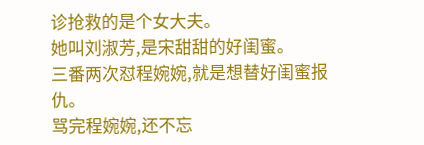诊抢救的是个女大夫。
她叫刘淑芳,是宋甜甜的好闺蜜。
三番两次怼程婉婉,就是想替好闺蜜报仇。
骂完程婉婉,还不忘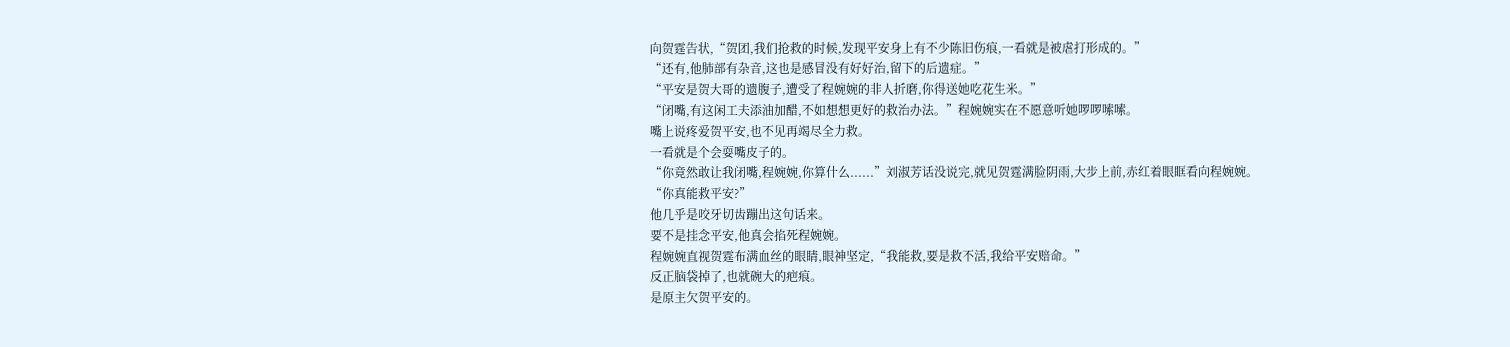向贺霆告状,“贺团,我们抢救的时候,发现平安身上有不少陈旧伤痕,一看就是被虐打形成的。”
“还有,他肺部有杂音,这也是感冒没有好好治,留下的后遗症。”
“平安是贺大哥的遗腹子,遭受了程婉婉的非人折磨,你得送她吃花生米。”
“闭嘴,有这闲工夫添油加醋,不如想想更好的救治办法。”程婉婉实在不愿意听她啰啰嗦嗦。
嘴上说疼爱贺平安,也不见再竭尽全力救。
一看就是个会耍嘴皮子的。
“你竟然敢让我闭嘴,程婉婉,你算什么......”刘淑芳话没说完,就见贺霆满脸阴雨,大步上前,赤红着眼眶看向程婉婉。
“你真能救平安?”
他几乎是咬牙切齿蹦出这句话来。
要不是挂念平安,他真会掐死程婉婉。
程婉婉直视贺霆布满血丝的眼睛,眼神坚定,“我能救,要是救不活,我给平安赔命。”
反正脑袋掉了,也就碗大的疤痕。
是原主欠贺平安的。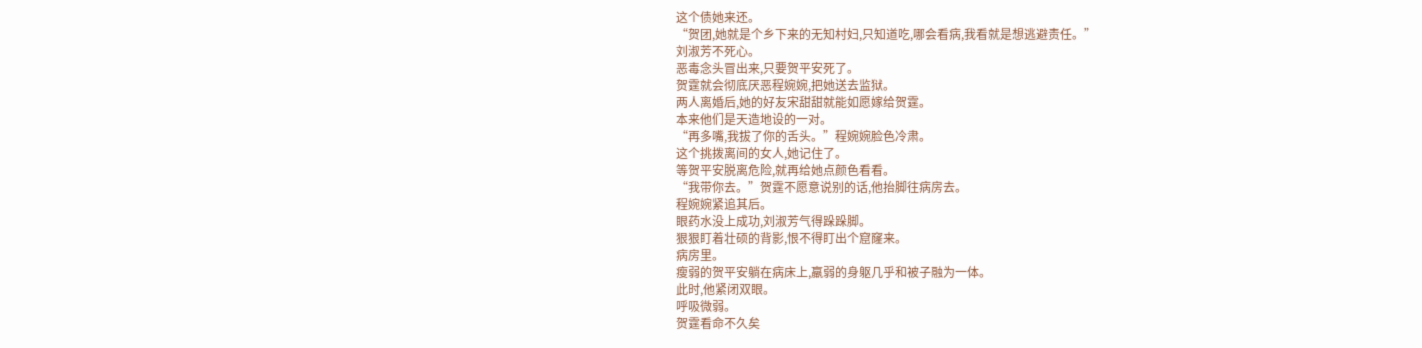这个债她来还。
“贺团,她就是个乡下来的无知村妇,只知道吃,哪会看病,我看就是想逃避责任。”
刘淑芳不死心。
恶毒念头冒出来,只要贺平安死了。
贺霆就会彻底厌恶程婉婉,把她送去监狱。
两人离婚后,她的好友宋甜甜就能如愿嫁给贺霆。
本来他们是天造地设的一对。
“再多嘴,我拔了你的舌头。”程婉婉脸色冷肃。
这个挑拨离间的女人,她记住了。
等贺平安脱离危险,就再给她点颜色看看。
“我带你去。”贺霆不愿意说别的话,他抬脚往病房去。
程婉婉紧追其后。
眼药水没上成功,刘淑芳气得跺跺脚。
狠狠盯着壮硕的背影,恨不得盯出个窟窿来。
病房里。
瘦弱的贺平安躺在病床上,羸弱的身躯几乎和被子融为一体。
此时,他紧闭双眼。
呼吸微弱。
贺霆看命不久矣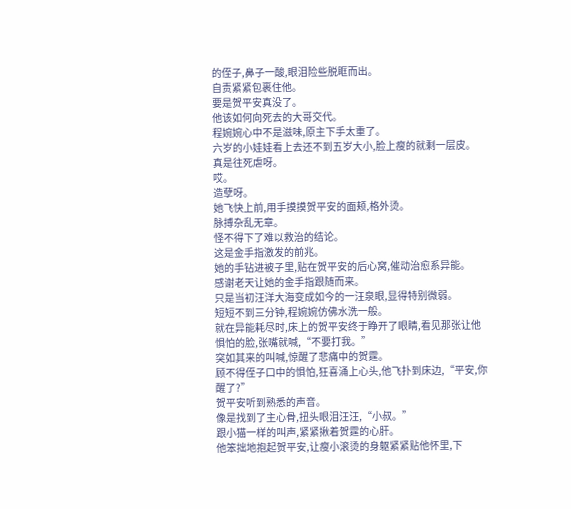的侄子,鼻子一酸,眼泪险些脱眶而出。
自责紧紧包裹住他。
要是贺平安真没了。
他该如何向死去的大哥交代。
程婉婉心中不是滋味,原主下手太重了。
六岁的小娃娃看上去还不到五岁大小,脸上瘦的就剩一层皮。
真是往死虐呀。
哎。
造孽呀。
她飞快上前,用手摸摸贺平安的面颊,格外烫。
脉搏杂乱无章。
怪不得下了难以救治的结论。
这是金手指激发的前兆。
她的手钻进被子里,贴在贺平安的后心窝,催动治愈系异能。
感谢老天让她的金手指跟随而来。
只是当初汪洋大海变成如今的一汪泉眼,显得特别微弱。
短短不到三分钟,程婉婉仿佛水洗一般。
就在异能耗尽时,床上的贺平安终于睁开了眼睛,看见那张让他惧怕的脸,张嘴就喊,“不要打我。”
突如其来的叫喊,惊醒了悲痛中的贺霆。
顾不得侄子口中的惧怕,狂喜涌上心头,他飞扑到床边,“平安,你醒了?”
贺平安听到熟悉的声音。
像是找到了主心骨,扭头眼泪汪汪,“小叔。”
跟小猫一样的叫声,紧紧揪着贺霆的心肝。
他笨拙地抱起贺平安,让瘦小滚烫的身躯紧紧贴他怀里,下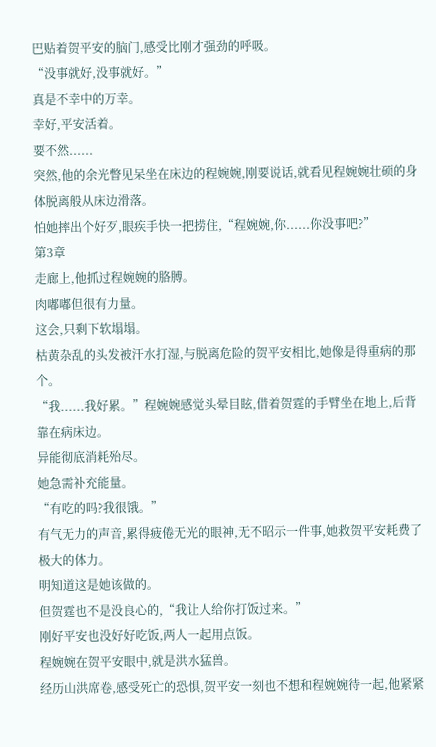巴贴着贺平安的脑门,感受比刚才强劲的呼吸。
“没事就好,没事就好。”
真是不幸中的万幸。
幸好,平安活着。
要不然......
突然,他的余光瞥见呆坐在床边的程婉婉,刚要说话,就看见程婉婉壮硕的身体脱离般从床边滑落。
怕她摔出个好歹,眼疾手快一把捞住,“程婉婉,你......你没事吧?”
第3章
走廊上,他抓过程婉婉的胳膊。
肉嘟嘟但很有力量。
这会,只剩下软塌塌。
枯黄杂乱的头发被汗水打湿,与脱离危险的贺平安相比,她像是得重病的那个。
“我......我好累。”程婉婉感觉头晕目眩,借着贺霆的手臂坐在地上,后背靠在病床边。
异能彻底消耗殆尽。
她急需补充能量。
“有吃的吗?我很饿。”
有气无力的声音,累得疲倦无光的眼神,无不昭示一件事,她救贺平安耗费了极大的体力。
明知道这是她该做的。
但贺霆也不是没良心的,“我让人给你打饭过来。”
刚好平安也没好好吃饭,两人一起用点饭。
程婉婉在贺平安眼中,就是洪水猛兽。
经历山洪席卷,感受死亡的恐惧,贺平安一刻也不想和程婉婉待一起,他紧紧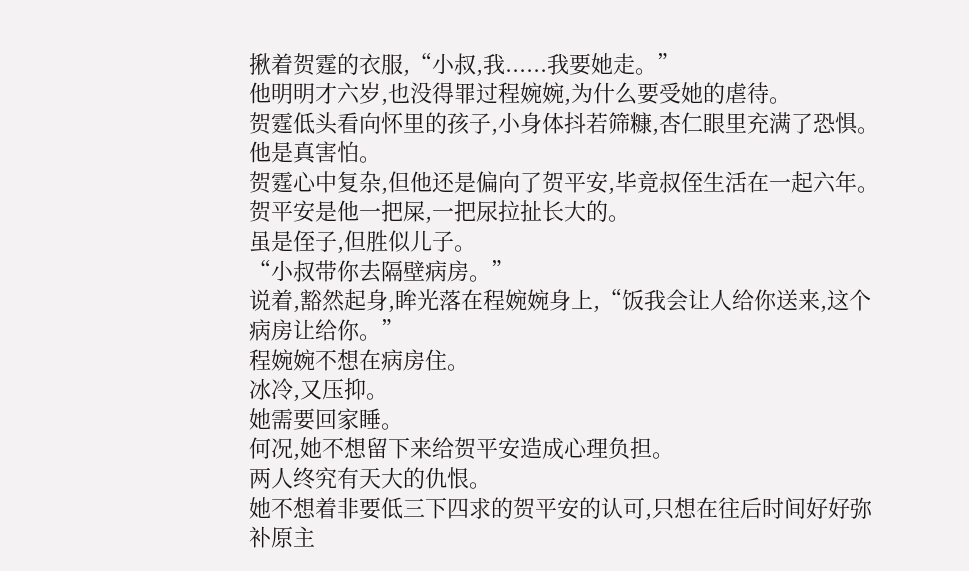揪着贺霆的衣服,“小叔,我......我要她走。”
他明明才六岁,也没得罪过程婉婉,为什么要受她的虐待。
贺霆低头看向怀里的孩子,小身体抖若筛糠,杏仁眼里充满了恐惧。
他是真害怕。
贺霆心中复杂,但他还是偏向了贺平安,毕竟叔侄生活在一起六年。
贺平安是他一把屎,一把尿拉扯长大的。
虽是侄子,但胜似儿子。
“小叔带你去隔壁病房。”
说着,豁然起身,眸光落在程婉婉身上,“饭我会让人给你送来,这个病房让给你。”
程婉婉不想在病房住。
冰冷,又压抑。
她需要回家睡。
何况,她不想留下来给贺平安造成心理负担。
两人终究有天大的仇恨。
她不想着非要低三下四求的贺平安的认可,只想在往后时间好好弥补原主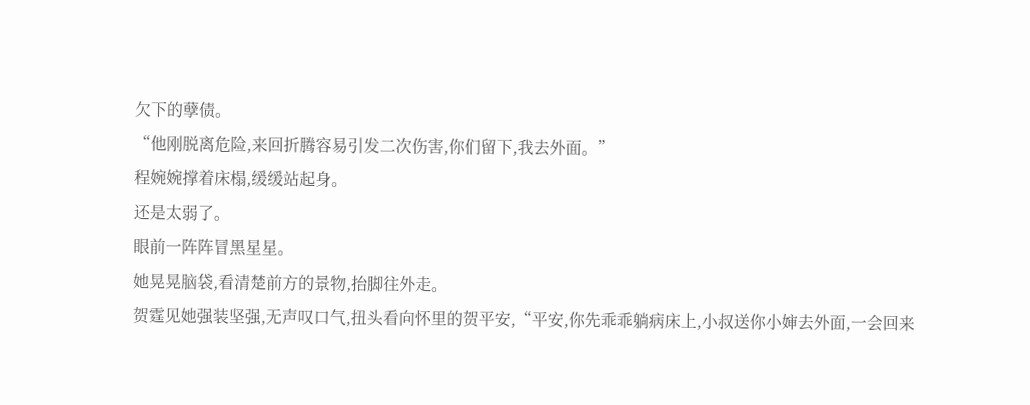欠下的孽债。
“他刚脱离危险,来回折腾容易引发二次伤害,你们留下,我去外面。”
程婉婉撑着床榻,缓缓站起身。
还是太弱了。
眼前一阵阵冒黑星星。
她晃晃脑袋,看清楚前方的景物,抬脚往外走。
贺霆见她强装坚强,无声叹口气,扭头看向怀里的贺平安,“平安,你先乖乖躺病床上,小叔送你小婶去外面,一会回来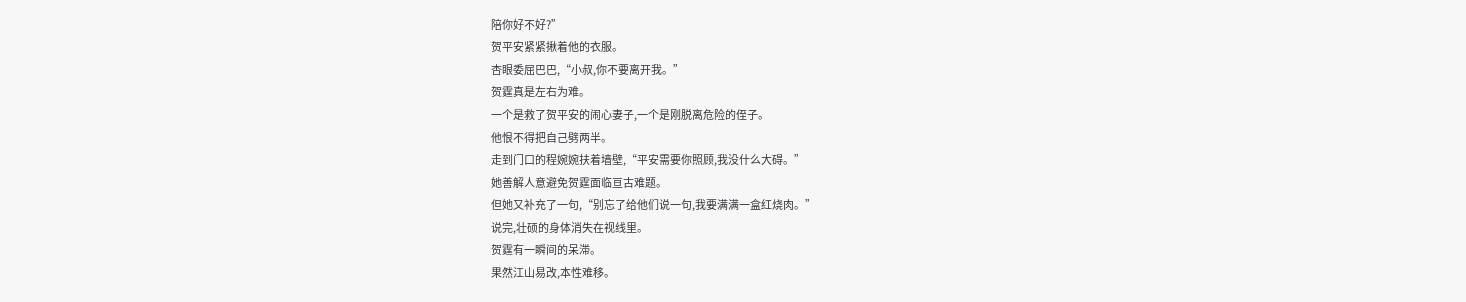陪你好不好?”
贺平安紧紧揪着他的衣服。
杏眼委屈巴巴,“小叔,你不要离开我。”
贺霆真是左右为难。
一个是救了贺平安的闹心妻子,一个是刚脱离危险的侄子。
他恨不得把自己劈两半。
走到门口的程婉婉扶着墙壁,“平安需要你照顾,我没什么大碍。”
她善解人意避免贺霆面临亘古难题。
但她又补充了一句,“别忘了给他们说一句,我要满满一盒红烧肉。”
说完,壮硕的身体消失在视线里。
贺霆有一瞬间的呆滞。
果然江山易改,本性难移。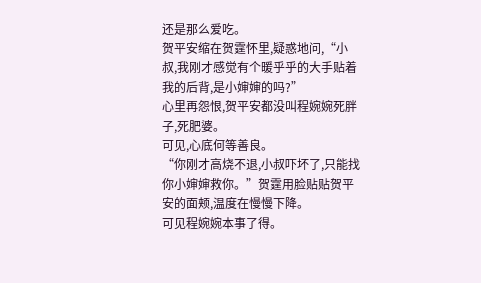还是那么爱吃。
贺平安缩在贺霆怀里,疑惑地问,“小叔,我刚才感觉有个暖乎乎的大手贴着我的后背,是小婶婶的吗?”
心里再怨恨,贺平安都没叫程婉婉死胖子,死肥婆。
可见,心底何等善良。
“你刚才高烧不退,小叔吓坏了,只能找你小婶婶救你。”贺霆用脸贴贴贺平安的面颊,温度在慢慢下降。
可见程婉婉本事了得。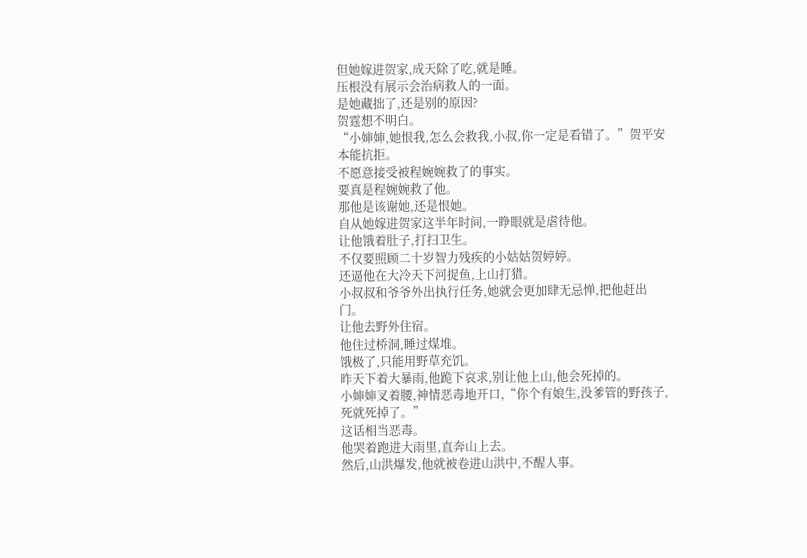但她嫁进贺家,成天除了吃,就是睡。
压根没有展示会治病救人的一面。
是她藏拙了,还是别的原因?
贺霆想不明白。
“小婶婶,她恨我,怎么会救我,小叔,你一定是看错了。”贺平安本能抗拒。
不愿意接受被程婉婉救了的事实。
要真是程婉婉救了他。
那他是该谢她,还是恨她。
自从她嫁进贺家这半年时间,一睁眼就是虐待他。
让他饿着肚子,打扫卫生。
不仅要照顾二十岁智力残疾的小姑姑贺婷婷。
还逼他在大冷天下河捉鱼,上山打猎。
小叔叔和爷爷外出执行任务,她就会更加肆无忌惮,把他赶出门。
让他去野外住宿。
他住过桥洞,睡过煤堆。
饿极了,只能用野草充饥。
昨天下着大暴雨,他跪下哀求,别让他上山,他会死掉的。
小婶婶叉着腰,神情恶毒地开口,“你个有娘生,没爹管的野孩子,死就死掉了。”
这话相当恶毒。
他哭着跑进大雨里,直奔山上去。
然后,山洪爆发,他就被卷进山洪中,不醒人事。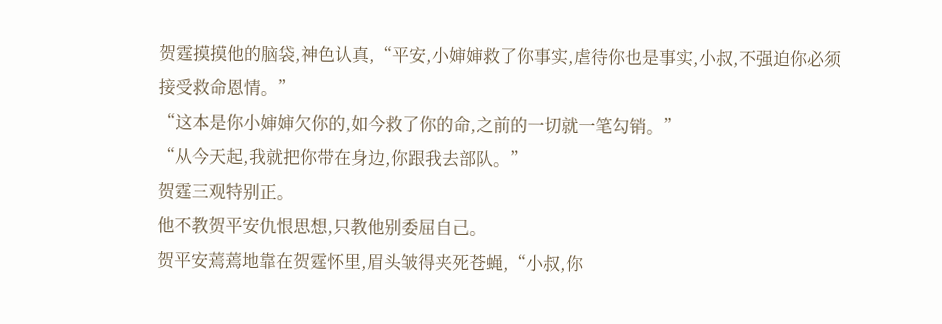贺霆摸摸他的脑袋,神色认真,“平安,小婶婶救了你事实,虐待你也是事实,小叔,不强迫你必须接受救命恩情。”
“这本是你小婶婶欠你的,如今救了你的命,之前的一切就一笔勾销。”
“从今天起,我就把你带在身边,你跟我去部队。”
贺霆三观特别正。
他不教贺平安仇恨思想,只教他别委屈自己。
贺平安蔫蔫地靠在贺霆怀里,眉头皱得夹死苍蝇,“小叔,你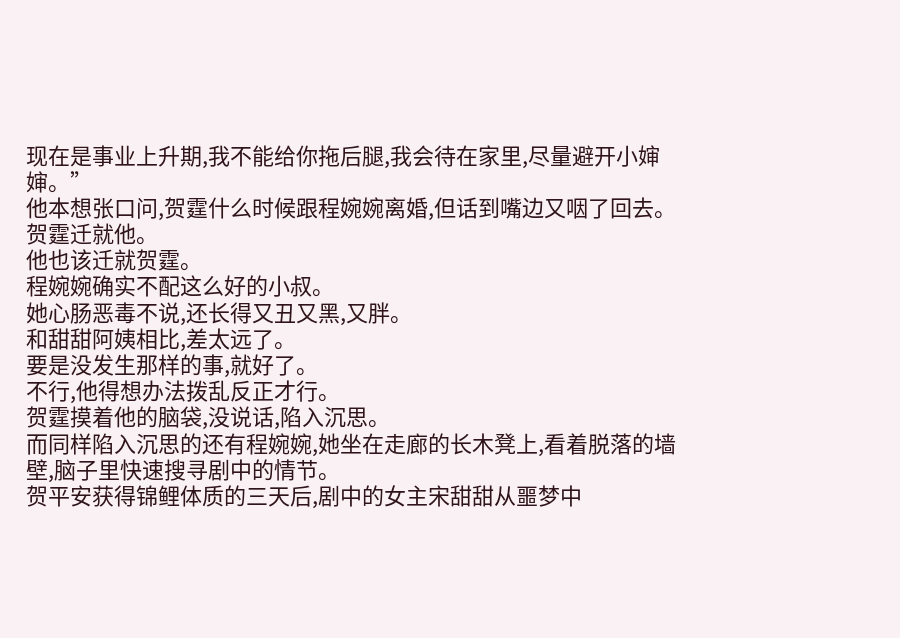现在是事业上升期,我不能给你拖后腿,我会待在家里,尽量避开小婶婶。”
他本想张口问,贺霆什么时候跟程婉婉离婚,但话到嘴边又咽了回去。
贺霆迁就他。
他也该迁就贺霆。
程婉婉确实不配这么好的小叔。
她心肠恶毒不说,还长得又丑又黑,又胖。
和甜甜阿姨相比,差太远了。
要是没发生那样的事,就好了。
不行,他得想办法拨乱反正才行。
贺霆摸着他的脑袋,没说话,陷入沉思。
而同样陷入沉思的还有程婉婉,她坐在走廊的长木凳上,看着脱落的墙壁,脑子里快速搜寻剧中的情节。
贺平安获得锦鲤体质的三天后,剧中的女主宋甜甜从噩梦中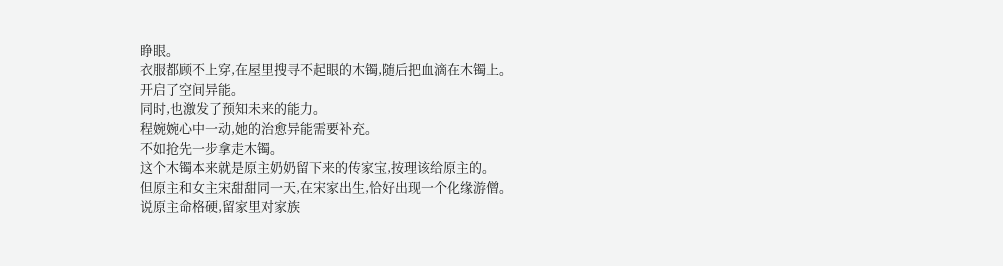睁眼。
衣服都顾不上穿,在屋里搜寻不起眼的木镯,随后把血滴在木镯上。
开启了空间异能。
同时,也激发了预知未来的能力。
程婉婉心中一动,她的治愈异能需要补充。
不如抢先一步拿走木镯。
这个木镯本来就是原主奶奶留下来的传家宝,按理该给原主的。
但原主和女主宋甜甜同一天,在宋家出生,恰好出现一个化缘游僧。
说原主命格硬,留家里对家族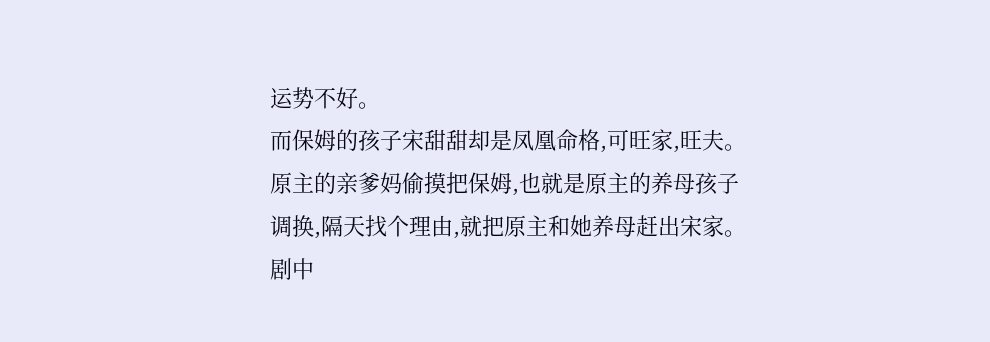运势不好。
而保姆的孩子宋甜甜却是凤凰命格,可旺家,旺夫。
原主的亲爹妈偷摸把保姆,也就是原主的养母孩子调换,隔天找个理由,就把原主和她养母赶出宋家。
剧中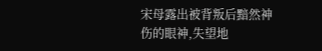宋母露出被背叛后黯然神伤的眼神,失望地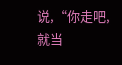说,“你走吧,就当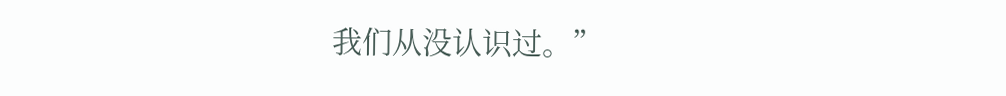我们从没认识过。”